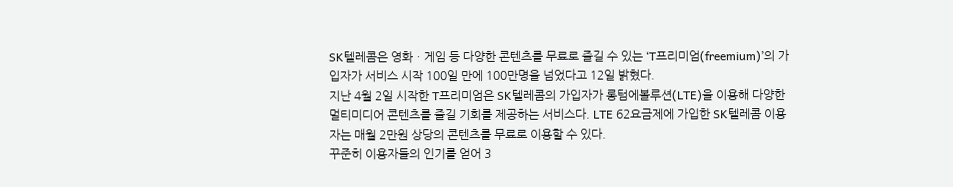SK텔레콤은 영화ㆍ게임 등 다양한 콘텐츠를 무료로 즐길 수 있는 ‘T프리미엄(freemium)’의 가입자가 서비스 시작 100일 만에 100만명을 넘었다고 12일 밝혔다.
지난 4월 2일 시작한 T프리미엄은 SK텔레콤의 가입자가 롱텀에볼루션(LTE)을 이용해 다양한 멀티미디어 콘텐츠를 즐길 기회를 제공하는 서비스다. LTE 62요금제에 가입한 SK텔레콤 이용자는 매월 2만원 상당의 콘텐츠를 무료로 이용할 수 있다.
꾸준히 이용자들의 인기를 얻어 3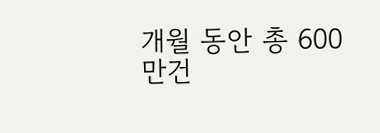개월 동안 총 600만건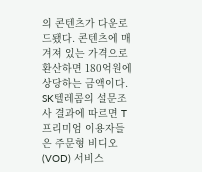의 콘텐츠가 다운로드됐다. 콘텐츠에 매겨져 있는 가격으로 환산하면 180억원에 상당하는 금액이다.
SK텔레콤의 설문조사 결과에 따르면 T프리미엄 이용자들은 주문형 비디오(VOD) 서비스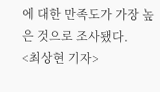에 대한 만족도가 가장 높은 것으로 조사됐다.
<최상현 기자>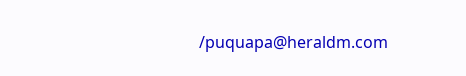/puquapa@heraldm.com